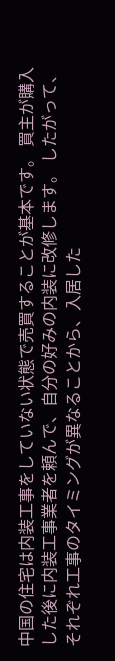中国の住宅は内装工事をしていない状態で売買することが基本です。 買主が購入した後に内装工事業者を頼んで、自分の好みの内装に改修します。 したがって、それぞれ工事のタイミングが異なることから、入居した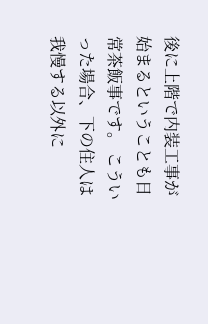後に上階で内装工事が始まるということも日常茶飯事です。 こういった場合、下の住人は我慢する以外に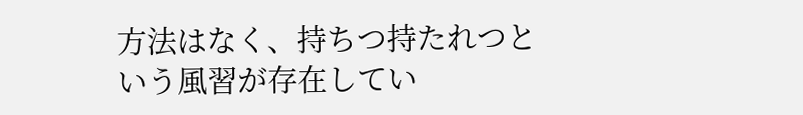方法はなく、持ちつ持たれつという風習が存在してい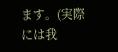ます。(実際には我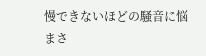慢できないほどの騒音に悩まさ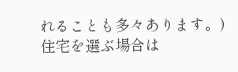れることも多々あります。) 住宅を選ぶ場合は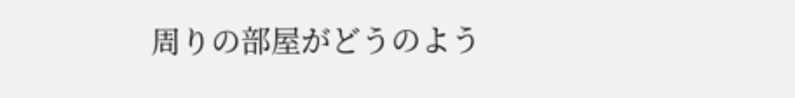周りの部屋がどうのよう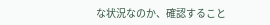な状況なのか、確認すること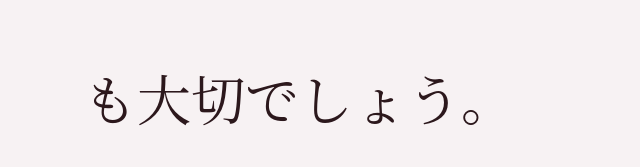も大切でしょう。